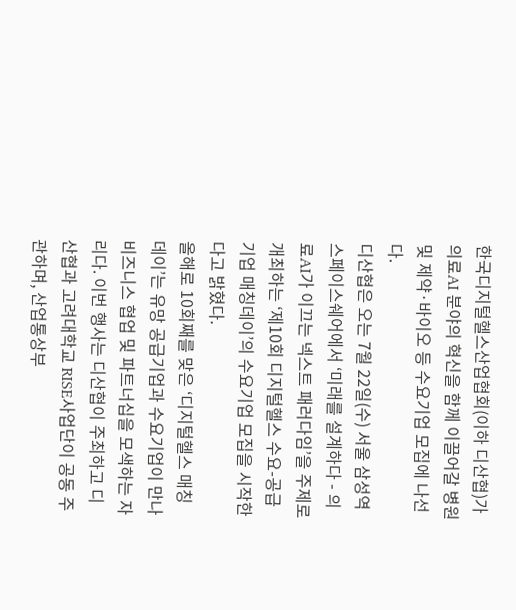한국디지털헬스산업협회(이하 디산협)가 의료AI 분야의 혁신을 함께 이끌어갈 병원 및 제약·바이오 등 수요기업 모집에 나선다.
디산협은 오는 7월 22일(수) 서울 삼성역 스페이스쉐어에서 ‘미래를 설계하다 - 의료AI가 이끄는 넥스트 패러다임’을 주제로 개최하는 ‘제10회 디지털헬스 수요-공급기업 매칭데이’의 수요기업 모집을 시작한다고 밝혔다.
올해로 10회째를 맞은 ‘디지털헬스 매칭데이’는 유망 공급기업과 수요기업이 만나 비즈니스 협업 및 파트너십을 모색하는 자리다. 이번 행사는 디산협이 주최하고 디산협과 고려대학교 RISE사업단이 공동 주관하며, 산업통상부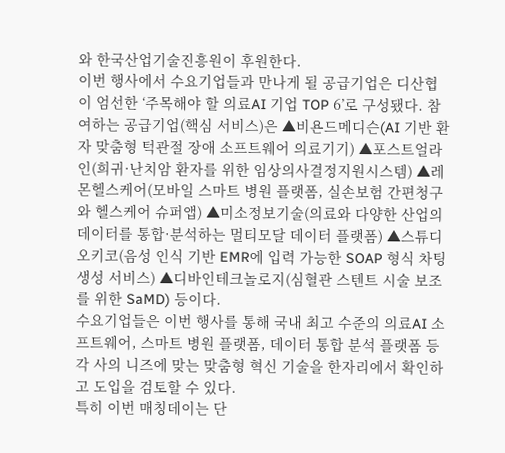와 한국산업기술진흥원이 후원한다.
이번 행사에서 수요기업들과 만나게 될 공급기업은 디산협이 엄선한 ‘주목해야 할 의료AI 기업 TOP 6’로 구성됐다. 참여하는 공급기업(핵심 서비스)은 ▲비욘드메디슨(AI 기반 환자 맞춤형 턱관절 장애 소프트웨어 의료기기) ▲포스트얼라인(희귀·난치암 환자를 위한 임상의사결정지원시스템) ▲레몬헬스케어(모바일 스마트 병원 플랫폼, 실손보험 간편청구와 헬스케어 슈퍼앱) ▲미소정보기술(의료와 다양한 산업의 데이터를 통합·분석하는 멀티모달 데이터 플랫폼) ▲스튜디오키코(음성 인식 기반 EMR에 입력 가능한 SOAP 형식 차팅 생성 서비스) ▲디바인테크놀로지(심혈관 스텐트 시술 보조를 위한 SaMD) 등이다.
수요기업들은 이번 행사를 통해 국내 최고 수준의 의료AI 소프트웨어, 스마트 병원 플랫폼, 데이터 통합 분석 플랫폼 등 각 사의 니즈에 맞는 맞춤형 혁신 기술을 한자리에서 확인하고 도입을 검토할 수 있다.
특히 이번 매칭데이는 단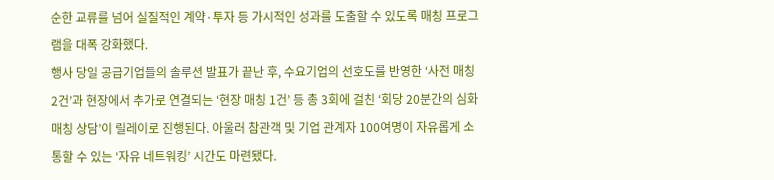순한 교류를 넘어 실질적인 계약·투자 등 가시적인 성과를 도출할 수 있도록 매칭 프로그램을 대폭 강화했다.
행사 당일 공급기업들의 솔루션 발표가 끝난 후, 수요기업의 선호도를 반영한 ‘사전 매칭 2건’과 현장에서 추가로 연결되는 ‘현장 매칭 1건’ 등 총 3회에 걸친 ‘회당 20분간의 심화 매칭 상담’이 릴레이로 진행된다. 아울러 참관객 및 기업 관계자 100여명이 자유롭게 소통할 수 있는 ‘자유 네트워킹’ 시간도 마련됐다.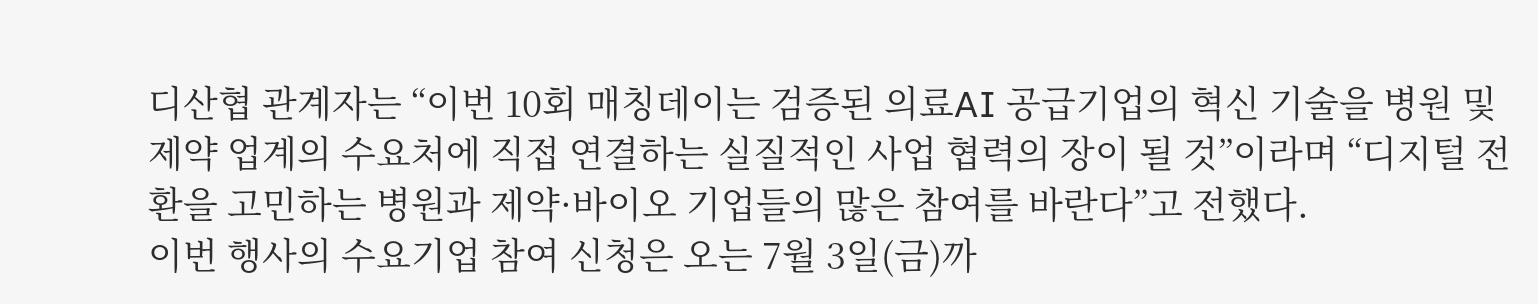디산협 관계자는 “이번 10회 매칭데이는 검증된 의료AI 공급기업의 혁신 기술을 병원 및 제약 업계의 수요처에 직접 연결하는 실질적인 사업 협력의 장이 될 것”이라며 “디지털 전환을 고민하는 병원과 제약·바이오 기업들의 많은 참여를 바란다”고 전했다.
이번 행사의 수요기업 참여 신청은 오는 7월 3일(금)까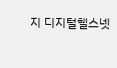지 디지털헬스넷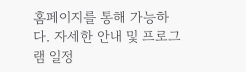홈페이지를 통해 가능하다. 자세한 안내 및 프로그램 일정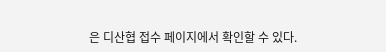은 디산협 접수 페이지에서 확인할 수 있다.